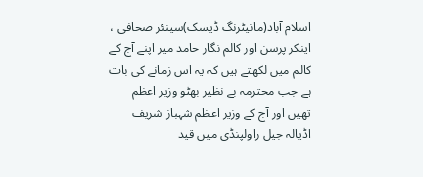اسلام آباد(مانیٹرنگ ڈیسک)سینئر صحافی ، اینکر پرسن اور کالم نگار حامد میر اپنے آج کے کالم میں لکھتے ہیں کہ یہ اس زمانے کی بات ہے جب محترمہ بے نظیر بھٹو وزیر اعظم تھیں اور آج کے وزیر اعظم شہباز شریف اڈیالہ جیل راولپنڈی میں قید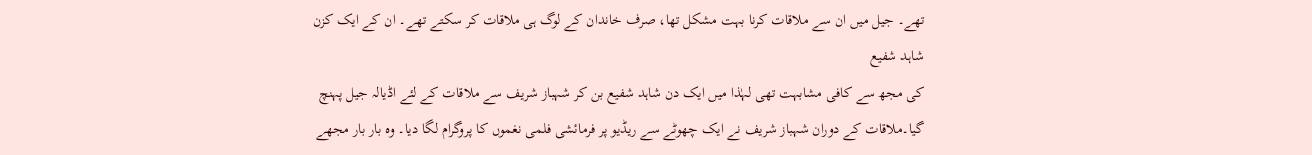تھے۔ جیل میں ان سے ملاقات کرنا بہت مشکل تھا، صرف خاندان کے لوگ ہی ملاقات کر سکتے تھے۔ ان کے ایک کزن شاہد شفیع
کی مجھ سے کافی مشابہت تھی لہٰذا میں ایک دن شاہد شفیع بن کر شہباز شریف سے ملاقات کے لئے اڈیالہ جیل پہنچ گیا۔ملاقات کے دوران شہباز شریف نے ایک چھوٹے سے ریڈیو پر فرمائشی فلمی نغموں کا پروگرام لگا دیا۔ وہ بار بار مجھے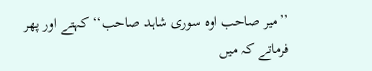’’میر صاحب اوہ سوری شاہد صاحب‘‘ کہتے اور پھر فرماتے کہ میں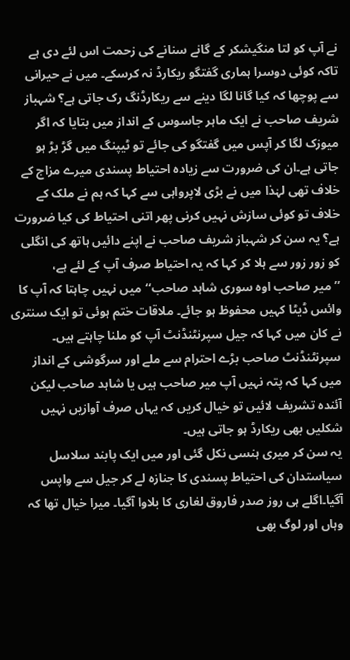نے آپ کو لتا منگیشکر کے گانے سنانے کی زحمت اس لئے دی ہے تاکہ کوئی دوسرا ہماری گفتگو ریکارڈ نہ کرسکے۔ میں نے حیرانی سے پوچھا کہ کیا گانا لگا دینے سے ریکارڈنگ رک جاتی ہے؟ شہباز شریف صاحب نے ایک ماہر جاسوس کے انداز میں بتایا کہ اگر میوزک لگا کر آپس میں گفتگو کی جائے تو ٹیپنگ میں گڑ بڑ ہو جاتی ہے۔ان کی ضرورت سے زیادہ احتیاط پسندی میرے مزاج کے خلاف تھی لہٰذا میں نے بڑی لاپرواہی سے کہا کہ ہم نے ملک کے خلاف تو کوئی سازش نہیں کرنی پھر اتنی احتیاط کی کیا ضرورت ہے؟ یہ سن کر شہباز شریف صاحب نے اپنے دائیں ہاتھ کی انگلی کو زور زور سے ہلا کر کہا کہ یہ احتیاط صرف آپ کے لئے ہے،
’’ میر صاحب اوہ سوری شاہد صاحب‘‘میں نہیں چاہتا کہ آپ کا وائس ڈیٹا کہیں محفوظ ہو جائے۔ ملاقات ختم ہوئی تو ایک سنتری نے کان میں کہا کہ جیل سپرنٹنڈنٹ آپ کو ملنا چاہتے ہیں۔ سپرنٹنڈنٹ صاحب بڑے احترام سے ملے اور سرگوشی کے انداز میں کہا کہ پتہ نہیں آپ میر صاحب ہیں یا شاہد صاحب لیکن آئندہ تشریف لائیں تو خیال کریں کہ یہاں صرف آوازیں نہیں شکلیں بھی ریکارڈ ہو جاتی ہیں۔
یہ سن کر میری ہنسی نکل گئی اور میں ایک پابند سلاسل سیاستدان کی احتیاط پسندی کا جنازہ لے کر جیل سے واپس آگیا۔اگلے ہی روز صدر فاروق لغاری کا بلاوا آگیا۔ میرا خیال تھا کہ وہاں اور لوگ بھی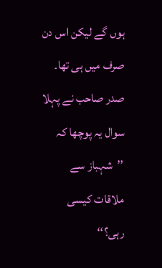ہوں گے لیکن اس دن صرف میں ہی تھا۔ صدر صاحب نے پہلا سوال یہ پوچھا کہ ’’شہباز سے ملاقات کیسی رہی؟‘‘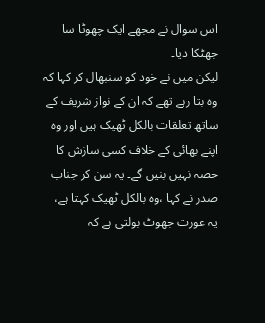اس سوال نے مجھے ایک چھوٹا سا جھٹکا دیا۔
لیکن میں نے خود کو سنبھال کر کہا کہ وہ بتا رہے تھے کہ ان کے نواز شریف کے ساتھ تعلقات بالکل ٹھیک ہیں اور وہ اپنے بھائی کے خلاف کسی سازش کا حصہ نہیں بنیں گے۔ یہ سن کر جناب صدر نے کہا ،وہ بالکل ٹھیک کہتا ہے، یہ عورت جھوٹ بولتی ہے کہ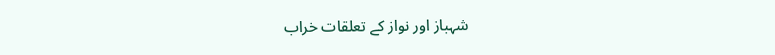شہباز اور نواز کے تعلقات خراب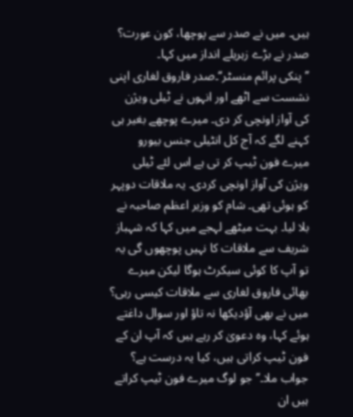ہیں۔ میں نے صدر سے پوچھا، کون عورت؟ صدر نے بڑے زہریلے انداز میں کہا۔
’’پنکی پرائم منسٹر‘‘۔صدر فاروق لغاری اپنی نشست سے اٹھے اور انہوں نے ٹیلی ویژن کی آواز اونچی کر دی۔ میرے پوچھے بغیر ہی کہنے لگے کہ آج کل انٹیلی جنس بیورو میرے فون ٹیپ کر تی ہے اس لئے ٹیلی ویژن کی آواز اونچی کردی۔ یہ ملاقات دوپہر کو ہوئی تھی۔ شام کو وزیر اعظم صاحبہ نے بلا لیا۔ بہت میٹھے لہجے میں کہا کہ شہباز شریف سے ملاقات کا نہیں پوچھوں گی یہ تو آپ کا کوئی سیکرٹ ہوگا لیکن میرے بھائی فاروق لغاری سے ملاقات کیسی رہی؟
میں نے بھی آؤدیکھا نہ تاؤ اور سوال داغتے ہوئے کہا، وہ دعویٰ کر رہے ہیں کہ آپ ان کے فون ٹیپ کراتی ہیں، کیا یہ درست ہے؟ جواب ملا۔’’جو لوگ میرے فون ٹیپ کراتے ہیں ان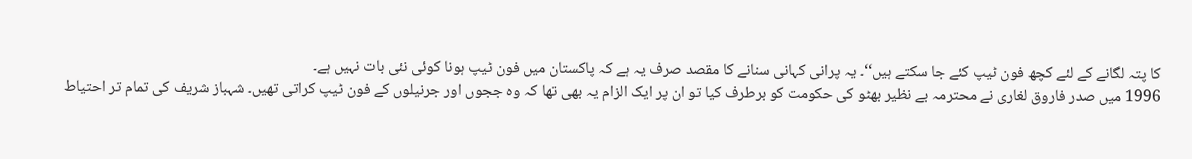کا پتہ لگانے کے لئے کچھ فون ٹیپ کئے جا سکتے ہیں‘‘۔ یہ پرانی کہانی سنانے کا مقصد صرف یہ ہے کہ پاکستان میں فون ٹیپ ہونا کوئی نئی بات نہیں ہے۔
1996 میں صدر فاروق لغاری نے محترمہ بے نظیر بھٹو کی حکومت کو برطرف کیا تو ان پر ایک الزام یہ بھی تھا کہ وہ ججوں اور جرنیلوں کے فون ٹیپ کراتی تھیں۔ شہباز شریف کی تمام تر احتیاط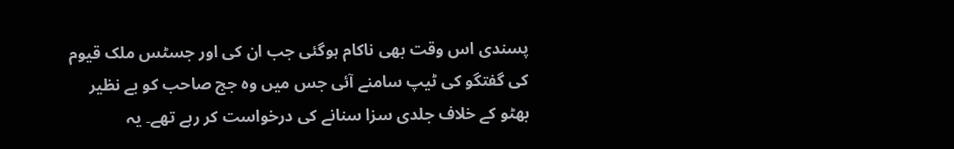پسندی اس وقت بھی ناکام ہوگئی جب ان کی اور جسٹس ملک قیوم کی گفتگو کی ٹیپ سامنے آئی جس میں وہ جج صاحب کو بے نظیر بھٹو کے خلاف جلدی سزا سنانے کی درخواست کر رہے تھے۔ یہ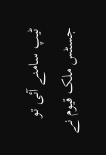ٹیپ سامنے آئی تو جسٹس ملک قیوم نے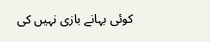کوئی بہانے بازی نہیں کی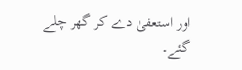اور استعفیٰ دے کر گھر چلے گئے۔